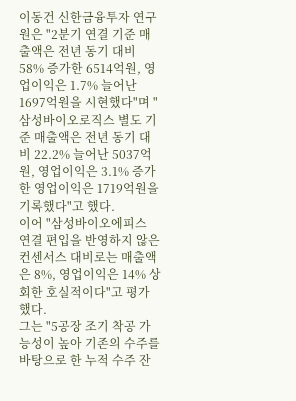이동건 신한금융투자 연구원은 "2분기 연결 기준 매출액은 전년 동기 대비 58% 증가한 6514억원, 영업이익은 1.7% 늘어난 1697억원을 시현했다"며 "삼성바이오로직스 별도 기준 매출액은 전년 동기 대비 22.2% 늘어난 5037억원, 영업이익은 3.1% 증가한 영업이익은 1719억원을 기록했다"고 했다.
이어 "삼성바이오에피스 연결 편입을 반영하지 않은 컨센서스 대비로는 매출액은 8%, 영업이익은 14% 상회한 호실적이다"고 평가했다.
그는 "5공장 조기 착공 가능성이 높아 기존의 수주를 바탕으로 한 누적 수주 잔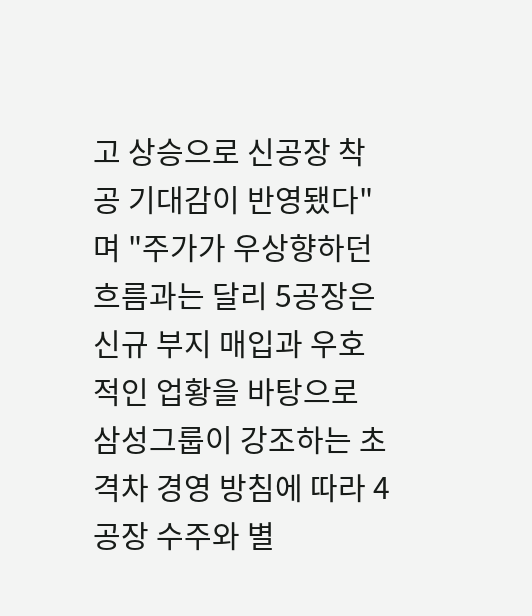고 상승으로 신공장 착공 기대감이 반영됐다"며 "주가가 우상향하던 흐름과는 달리 5공장은 신규 부지 매입과 우호적인 업황을 바탕으로 삼성그룹이 강조하는 초격차 경영 방침에 따라 4공장 수주와 별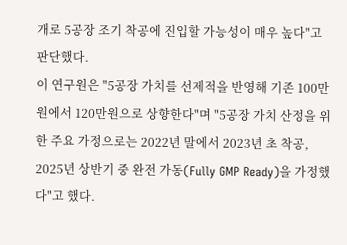개로 5공장 조기 착공에 진입할 가능성이 매우 높다"고 판단했다.
이 연구원은 "5공장 가치를 선제적을 반영해 기존 100만원에서 120만원으로 상향한다"며 "5공장 가치 산정을 위한 주요 가정으로는 2022년 말에서 2023년 초 착공, 2025년 상반기 중 완전 가동(Fully GMP Ready)을 가정했다"고 했다.